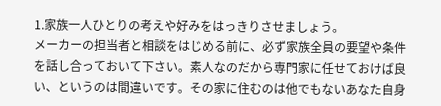1.家族一人ひとりの考えや好みをはっきりさせましょう。
メーカーの担当者と相談をはじめる前に、必ず家族全員の要望や条件を話し合っておいて下さい。素人なのだから専門家に任せておけば良い、というのは間違いです。その家に住むのは他でもないあなた自身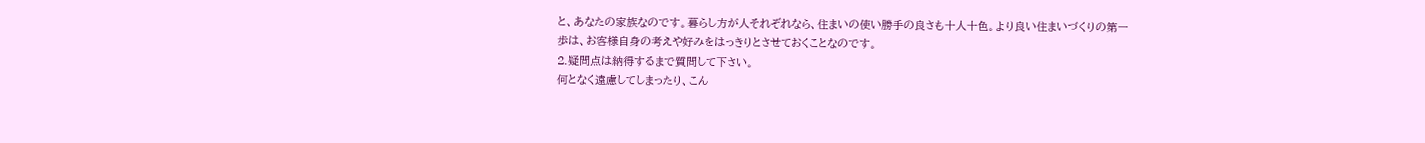と、あなたの家族なのです。暮らし方が人それぞれなら、住まいの使い勝手の良さも十人十色。より良い住まいづくりの第一歩は、お客様自身の考えや好みをはっきりとさせておくことなのです。
2.疑問点は納得するまで質問して下さい。
何となく遠慮してしまったり、こん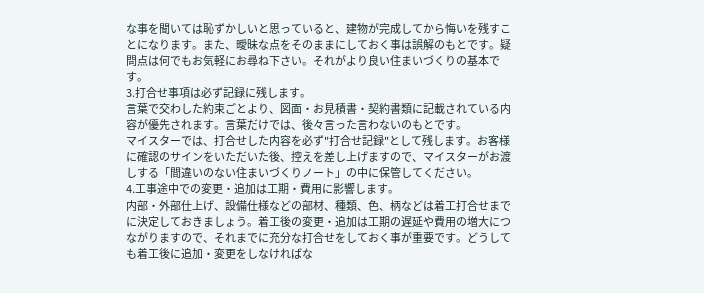な事を聞いては恥ずかしいと思っていると、建物が完成してから悔いを残すことになります。また、曖昧な点をそのままにしておく事は誤解のもとです。疑問点は何でもお気軽にお尋ね下さい。それがより良い住まいづくりの基本です。
3.打合せ事項は必ず記録に残します。
言葉で交わした約束ごとより、図面・お見積書・契約書類に記載されている内容が優先されます。言葉だけでは、後々言った言わないのもとです。
マイスターでは、打合せした内容を必ず"打合せ記録"として残します。お客様に確認のサインをいただいた後、控えを差し上げますので、マイスターがお渡しする「間違いのない住まいづくりノート」の中に保管してください。
4.工事途中での変更・追加は工期・費用に影響します。
内部・外部仕上げ、設備仕様などの部材、種類、色、柄などは着工打合せまでに決定しておきましょう。着工後の変更・追加は工期の遅延や費用の増大につながりますので、それまでに充分な打合せをしておく事が重要です。どうしても着工後に追加・変更をしなければな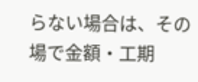らない場合は、その場で金額・工期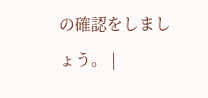の確認をしましょう。 |